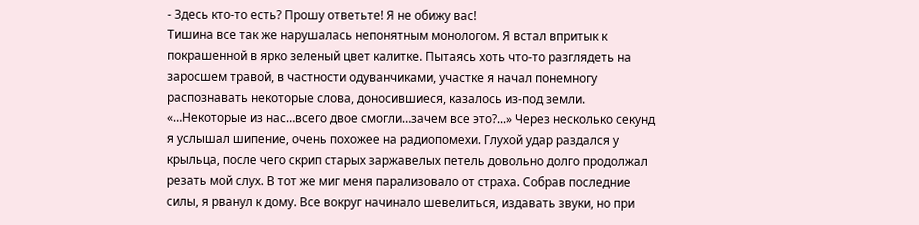- Здесь кто-то есть? Прошу ответьте! Я не обижу вас!
Тишина все так же нарушалась непонятным монологом. Я встал впритык к покрашенной в ярко зеленый цвет калитке. Пытаясь хоть что-то разглядеть на заросшем травой, в частности одуванчиками, участке я начал понемногу распознавать некоторые слова, доносившиеся, казалось из-под земли.
«…Некоторые из нас…всего двое смогли…зачем все это?...» Через несколько секунд я услышал шипение, очень похожее на радиопомехи. Глухой удар раздался у крыльца, после чего скрип старых заржавелых петель довольно долго продолжал резать мой слух. В тот же миг меня парализовало от страха. Собрав последние силы, я рванул к дому. Все вокруг начинало шевелиться, издавать звуки, но при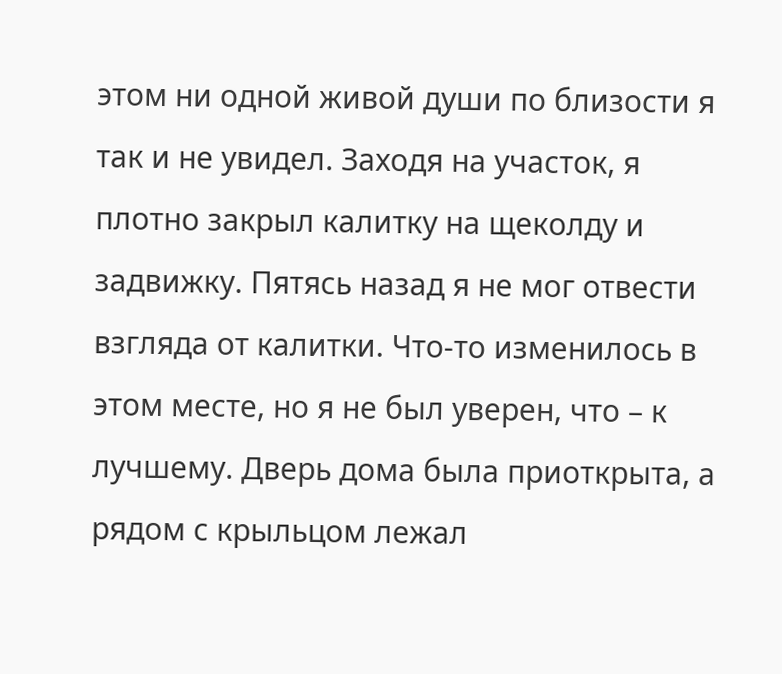этом ни одной живой души по близости я так и не увидел. Заходя на участок, я плотно закрыл калитку на щеколду и задвижку. Пятясь назад я не мог отвести взгляда от калитки. Что-то изменилось в этом месте, но я не был уверен, что – к лучшему. Дверь дома была приоткрыта, а рядом с крыльцом лежал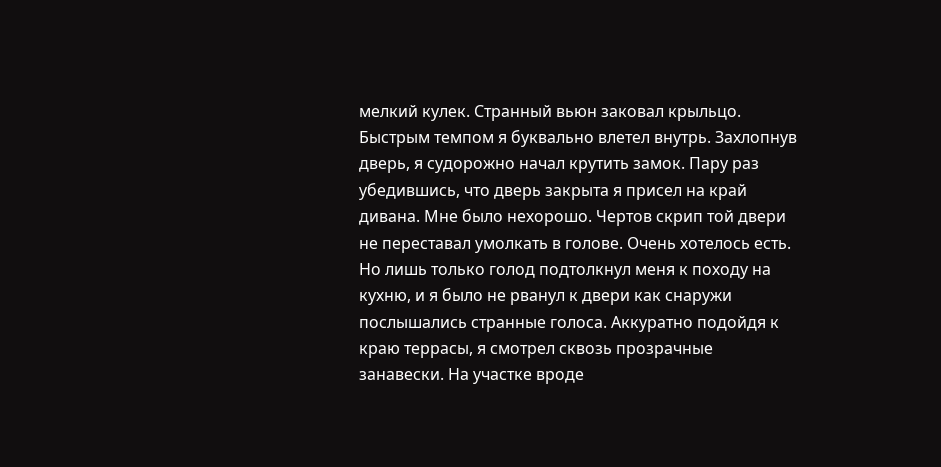мелкий кулек. Странный вьюн заковал крыльцо. Быстрым темпом я буквально влетел внутрь. Захлопнув дверь, я судорожно начал крутить замок. Пару раз убедившись, что дверь закрыта я присел на край дивана. Мне было нехорошо. Чертов скрип той двери не переставал умолкать в голове. Очень хотелось есть. Но лишь только голод подтолкнул меня к походу на кухню, и я было не рванул к двери как снаружи послышались странные голоса. Аккуратно подойдя к краю террасы, я смотрел сквозь прозрачные занавески. На участке вроде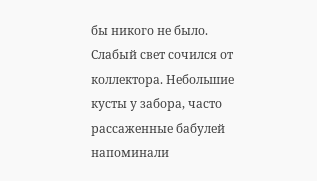бы никого не было. Слабый свет сочился от коллектора. Небольшие кусты у забора, часто рассаженные бабулей напоминали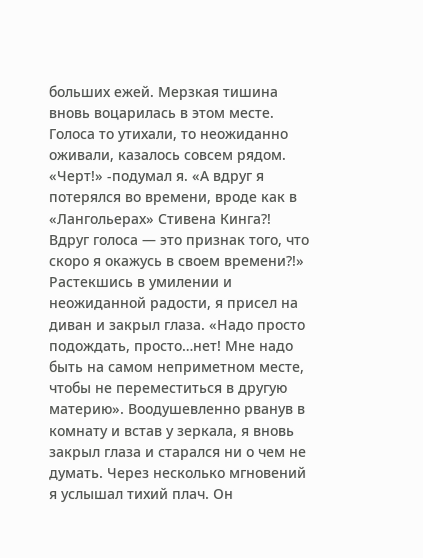больших ежей. Мерзкая тишина вновь воцарилась в этом месте. Голоса то утихали, то неожиданно оживали, казалось совсем рядом. «Черт!» -подумал я. «А вдруг я потерялся во времени, вроде как в «Лангольерах» Стивена Кинга?! Вдруг голоса — это признак того, что скоро я окажусь в своем времени?!» Растекшись в умилении и неожиданной радости, я присел на диван и закрыл глаза. «Надо просто подождать, просто…нет! Мне надо быть на самом неприметном месте, чтобы не переместиться в другую материю». Воодушевленно рванув в комнату и встав у зеркала, я вновь закрыл глаза и старался ни о чем не думать. Через несколько мгновений я услышал тихий плач. Он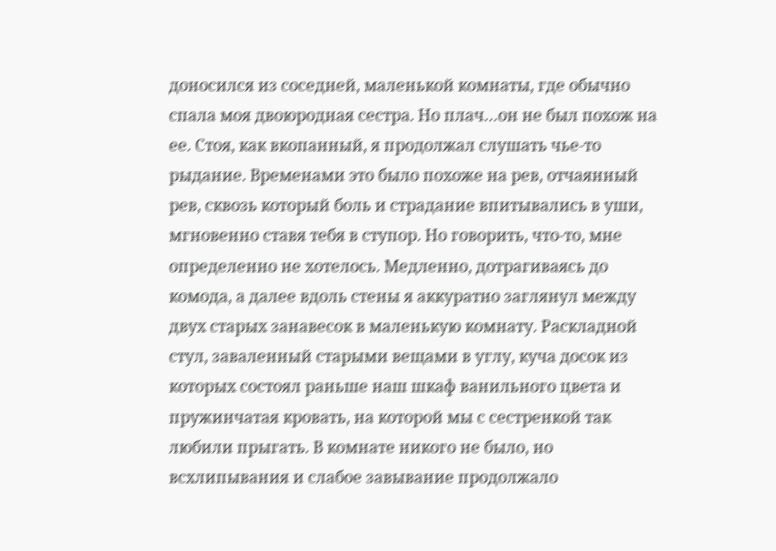доносился из соседней, маленькой комнаты, где обычно спала моя двоюродная сестра. Но плач…он не был похож на ее. Стоя, как вкопанный, я продолжал слушать чье-то рыдание. Временами это было похоже на рев, отчаянный рев, сквозь который боль и страдание впитывались в уши, мгновенно ставя тебя в ступор. Но говорить, что-то, мне определенно не хотелось. Медленно, дотрагиваясь до комода, а далее вдоль стены я аккуратно заглянул между двух старых занавесок в маленькую комнату. Раскладной стул, заваленный старыми вещами в углу, куча досок из которых состоял раньше наш шкаф ванильного цвета и пружинчатая кровать, на которой мы с сестренкой так любили прыгать. В комнате никого не было, но всхлипывания и слабое завывание продолжало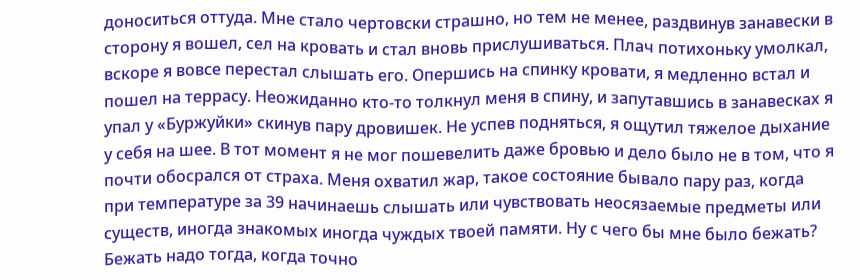доноситься оттуда. Мне стало чертовски страшно, но тем не менее, раздвинув занавески в сторону я вошел, сел на кровать и стал вновь прислушиваться. Плач потихоньку умолкал, вскоре я вовсе перестал слышать его. Опершись на спинку кровати, я медленно встал и пошел на террасу. Неожиданно кто-то толкнул меня в спину, и запутавшись в занавесках я упал у «Буржуйки» скинув пару дровишек. Не успев подняться, я ощутил тяжелое дыхание у себя на шее. В тот момент я не мог пошевелить даже бровью и дело было не в том, что я почти обосрался от страха. Меня охватил жар, такое состояние бывало пару раз, когда при температуре за 39 начинаешь слышать или чувствовать неосязаемые предметы или существ, иногда знакомых иногда чуждых твоей памяти. Ну с чего бы мне было бежать? Бежать надо тогда, когда точно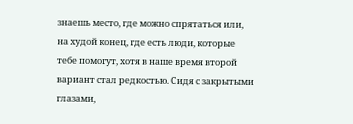знаешь место, где можно спрятаться или, на худой конец, где есть люди, которые тебе помогут, хотя в наше время второй вариант стал редкостью. Сидя с закрытыми глазами,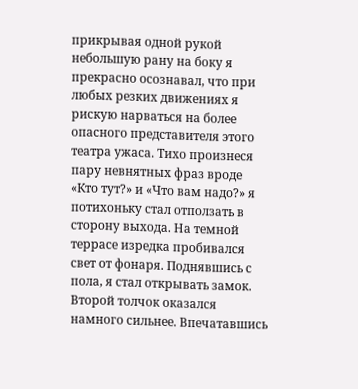прикрывая одной рукой небольшую рану на боку я прекрасно осознавал, что при любых резких движениях я рискую нарваться на более опасного представителя этого театра ужаса. Тихо произнеся пару невнятных фраз вроде «Кто тут?» и «Что вам надо?» я потихоньку стал отползать в сторону выхода. На темной террасе изредка пробивался свет от фонаря. Поднявшись с пола, я стал открывать замок. Второй толчок оказался намного сильнее. Впечатавшись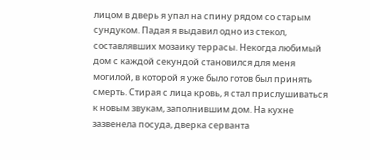лицом в дверь я упал на спину рядом со старым сундуком. Падая я выдавил одно из стекол, составлявших мозаику террасы. Некогда любимый дом с каждой секундой становился для меня могилой, в которой я уже было готов был принять смерть. Стирая с лица кровь, я стал прислушиваться к новым звукам, заполнившим дом. На кухне зазвенела посуда, дверка серванта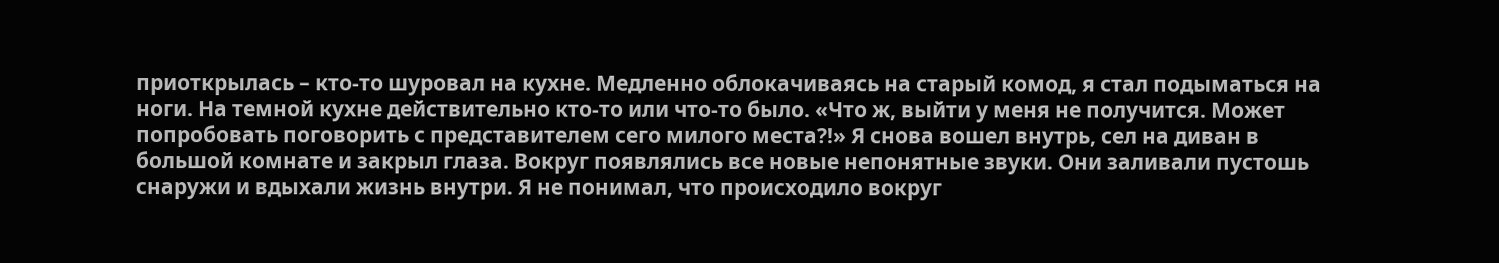приоткрылась – кто-то шуровал на кухне. Медленно облокачиваясь на старый комод, я стал подыматься на ноги. На темной кухне действительно кто-то или что-то было. «Что ж, выйти у меня не получится. Может попробовать поговорить с представителем сего милого места?!» Я снова вошел внутрь, сел на диван в большой комнате и закрыл глаза. Вокруг появлялись все новые непонятные звуки. Они заливали пустошь снаружи и вдыхали жизнь внутри. Я не понимал, что происходило вокруг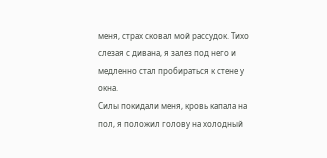меня, страх сковал мой рассудок. Тихо слезая с дивана, я залез под него и медленно стал пробираться к стене у окна.
Силы покидали меня, кровь капала на пол, я положил голову на холодный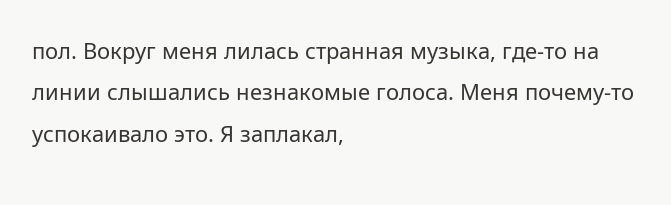пол. Вокруг меня лилась странная музыка, где-то на линии слышались незнакомые голоса. Меня почему-то успокаивало это. Я заплакал,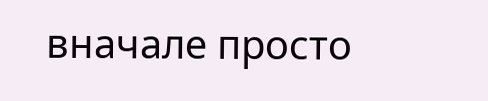вначале просто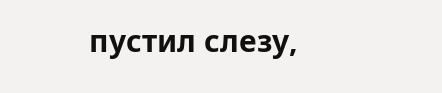пустил слезу,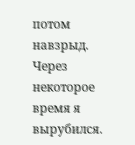потом навзрыд. Через некоторое время я вырубился.